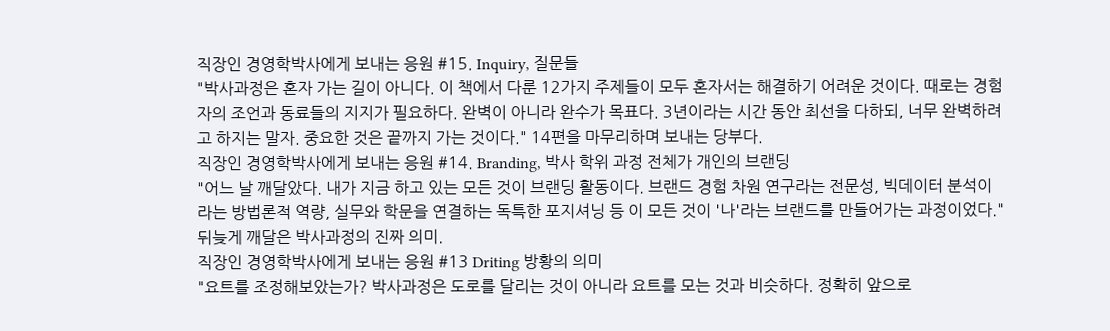직장인 경영학박사에게 보내는 응원 #15. Inquiry, 질문들
"박사과정은 혼자 가는 길이 아니다. 이 책에서 다룬 12가지 주제들이 모두 혼자서는 해결하기 어려운 것이다. 때로는 경험자의 조언과 동료들의 지지가 필요하다. 완벽이 아니라 완수가 목표다. 3년이라는 시간 동안 최선을 다하되, 너무 완벽하려고 하지는 말자. 중요한 것은 끝까지 가는 것이다." 14편을 마무리하며 보내는 당부다.
직장인 경영학박사에게 보내는 응원 #14. Branding, 박사 학위 과정 전체가 개인의 브랜딩
"어느 날 깨달았다. 내가 지금 하고 있는 모든 것이 브랜딩 활동이다. 브랜드 경험 차원 연구라는 전문성, 빅데이터 분석이라는 방법론적 역량, 실무와 학문을 연결하는 독특한 포지셔닝 등 이 모든 것이 '나'라는 브랜드를 만들어가는 과정이었다." 뒤늦게 깨달은 박사과정의 진짜 의미.
직장인 경영학박사에게 보내는 응원 #13 Driting 방황의 의미
"요트를 조정해보았는가? 박사과정은 도로를 달리는 것이 아니라 요트를 모는 것과 비슷하다. 정확히 앞으로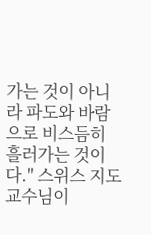가는 것이 아니라 파도와 바람으로 비스듬히 흘러가는 것이다." 스위스 지도교수님이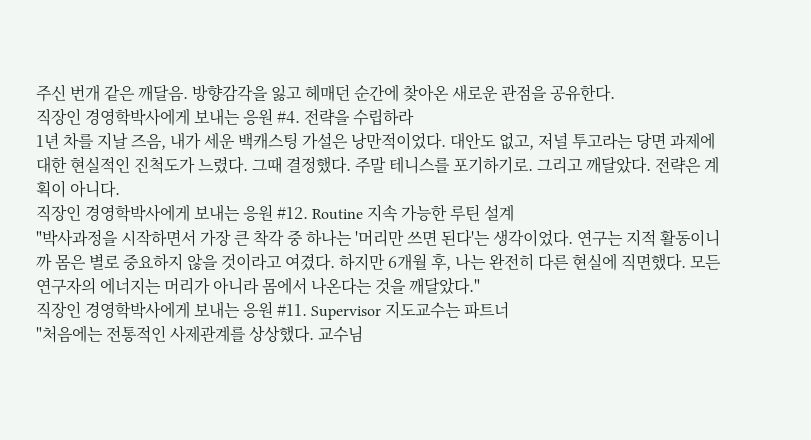주신 번개 같은 깨달음. 방향감각을 잃고 헤매던 순간에 찾아온 새로운 관점을 공유한다.
직장인 경영학박사에게 보내는 응원 #4. 전략을 수립하라
1년 차를 지날 즈음, 내가 세운 백캐스팅 가설은 낭만적이었다. 대안도 없고, 저널 투고라는 당면 과제에 대한 현실적인 진척도가 느렸다. 그때 결정했다. 주말 테니스를 포기하기로. 그리고 깨달았다. 전략은 계획이 아니다.
직장인 경영학박사에게 보내는 응원 #12. Routine 지속 가능한 루틴 설계
"박사과정을 시작하면서 가장 큰 착각 중 하나는 '머리만 쓰면 된다'는 생각이었다. 연구는 지적 활동이니까 몸은 별로 중요하지 않을 것이라고 여겼다. 하지만 6개월 후, 나는 완전히 다른 현실에 직면했다. 모든 연구자의 에너지는 머리가 아니라 몸에서 나온다는 것을 깨달았다."
직장인 경영학박사에게 보내는 응원 #11. Supervisor 지도교수는 파트너
"처음에는 전통적인 사제관계를 상상했다. 교수님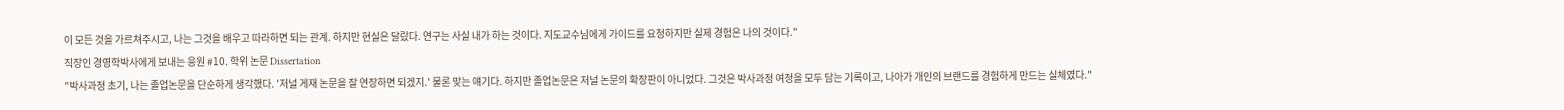이 모든 것을 가르쳐주시고, 나는 그것을 배우고 따라하면 되는 관계. 하지만 현실은 달랐다. 연구는 사실 내가 하는 것이다. 지도교수님에게 가이드를 요청하지만 실제 경험은 나의 것이다."
직장인 경영학박사에게 보내는 응원 #10. 학위 논문 Dissertation
"박사과정 초기, 나는 졸업논문을 단순하게 생각했다. '저널 게재 논문을 잘 연장하면 되겠지.' 물론 맞는 얘기다. 하지만 졸업논문은 저널 논문의 확장판이 아니었다. 그것은 박사과정 여정을 모두 담는 기록이고, 나아가 개인의 브랜드를 경험하게 만드는 실체였다."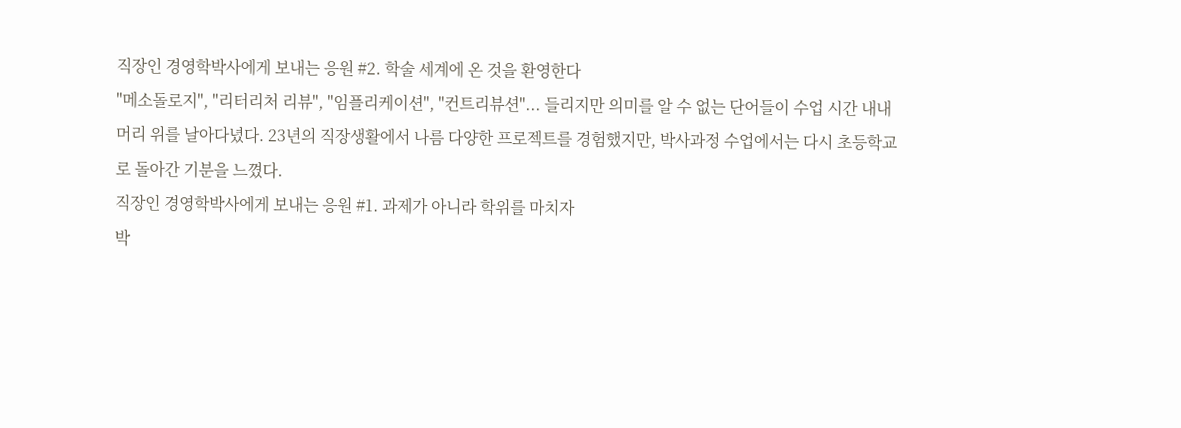직장인 경영학박사에게 보내는 응원 #2. 학술 세계에 온 것을 환영한다
"메소돌로지", "리터리처 리뷰", "임플리케이션", "컨트리뷰션"... 들리지만 의미를 알 수 없는 단어들이 수업 시간 내내 머리 위를 날아다녔다. 23년의 직장생활에서 나름 다양한 프로젝트를 경험했지만, 박사과정 수업에서는 다시 초등학교로 돌아간 기분을 느꼈다.
직장인 경영학박사에게 보내는 응원 #1. 과제가 아니라 학위를 마치자
박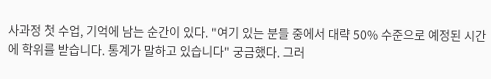사과정 첫 수업, 기억에 남는 순간이 있다. "여기 있는 분들 중에서 대략 50% 수준으로 예정된 시간에 학위를 받습니다. 통계가 말하고 있습니다" 궁금했다. 그러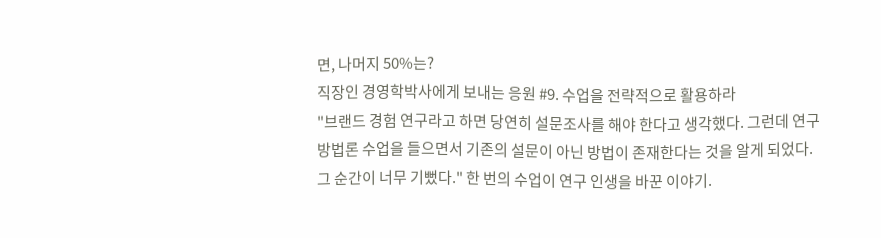면, 나머지 50%는?
직장인 경영학박사에게 보내는 응원 #9. 수업을 전략적으로 활용하라
"브랜드 경험 연구라고 하면 당연히 설문조사를 해야 한다고 생각했다. 그런데 연구방법론 수업을 들으면서 기존의 설문이 아닌 방법이 존재한다는 것을 알게 되었다. 그 순간이 너무 기뻤다." 한 번의 수업이 연구 인생을 바꾼 이야기.